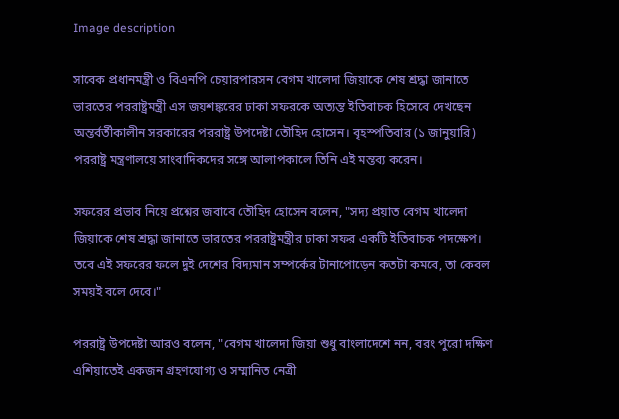Image description

সাবেক প্রধানমন্ত্রী ও বিএনপি চেয়ারপারসন বেগম খালেদা জিয়াকে শেষ শ্রদ্ধা জানাতে ভারতের পররাষ্ট্রমন্ত্রী এস জয়শঙ্করের ঢাকা সফরকে অত্যন্ত ইতিবাচক হিসেবে দেখছেন অন্তর্বর্তীকালীন সরকারের পররাষ্ট্র উপদেষ্টা তৌহিদ হোসেন। বৃহস্পতিবার (১ জানুয়ারি) পররাষ্ট্র মন্ত্রণালয়ে সাংবাদিকদের সঙ্গে আলাপকালে তিনি এই মন্তব্য করেন।

সফরের প্রভাব নিয়ে প্রশ্নের জবাবে তৌহিদ হোসেন বলেন, "সদ্য প্রয়াত বেগম খালেদা জিয়াকে শেষ শ্রদ্ধা জানাতে ভারতের পররাষ্ট্রমন্ত্রীর ঢাকা সফর একটি ইতিবাচক পদক্ষেপ। তবে এই সফরের ফলে দুই দেশের বিদ্যমান সম্পর্কের টানাপোড়েন কতটা কমবে, তা কেবল সময়ই বলে দেবে।"

পররাষ্ট্র উপদেষ্টা আরও বলেন, "বেগম খালেদা জিয়া শুধু বাংলাদেশে নন, বরং পুরো দক্ষিণ এশিয়াতেই একজন গ্রহণযোগ্য ও সম্মানিত নেত্রী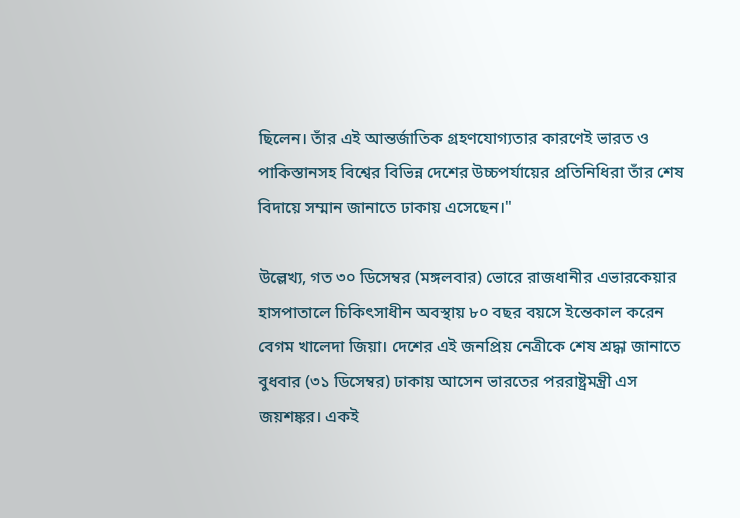ছিলেন। তাঁর এই আন্তর্জাতিক গ্রহণযোগ্যতার কারণেই ভারত ও পাকিস্তানসহ বিশ্বের বিভিন্ন দেশের উচ্চপর্যায়ের প্রতিনিধিরা তাঁর শেষ বিদায়ে সম্মান জানাতে ঢাকায় এসেছেন।"

উল্লেখ্য, গত ৩০ ডিসেম্বর (মঙ্গলবার) ভোরে রাজধানীর এভারকেয়ার হাসপাতালে চিকিৎসাধীন অবস্থায় ৮০ বছর বয়সে ইন্তেকাল করেন বেগম খালেদা জিয়া। দেশের এই জনপ্রিয় নেত্রীকে শেষ শ্রদ্ধা জানাতে বুধবার (৩১ ডিসেম্বর) ঢাকায় আসেন ভারতের পররাষ্ট্রমন্ত্রী এস জয়শঙ্কর। একই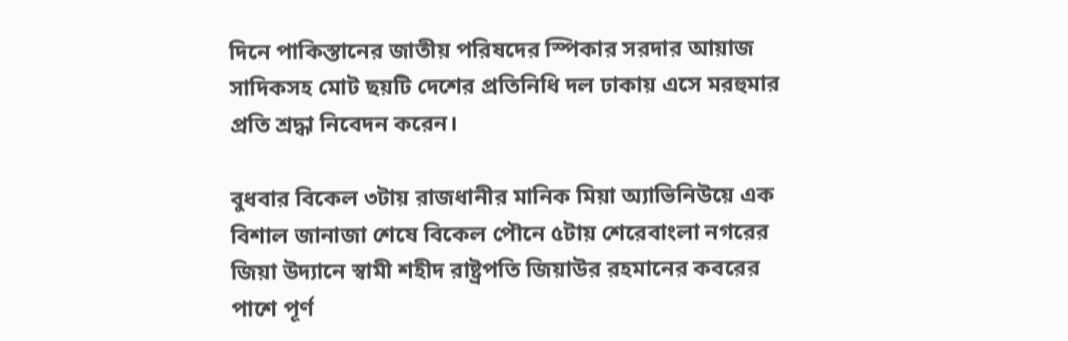দিনে পাকিস্তানের জাতীয় পরিষদের স্পিকার সরদার আয়াজ সাদিকসহ মোট ছয়টি দেশের প্রতিনিধি দল ঢাকায় এসে মরহুমার প্রতি শ্রদ্ধা নিবেদন করেন।

বুধবার বিকেল ৩টায় রাজধানীর মানিক মিয়া অ্যাভিনিউয়ে এক বিশাল জানাজা শেষে বিকেল পৌনে ৫টায় শেরেবাংলা নগরের জিয়া উদ্যানে স্বামী শহীদ রাষ্ট্রপতি জিয়াউর রহমানের কবরের পাশে পূর্ণ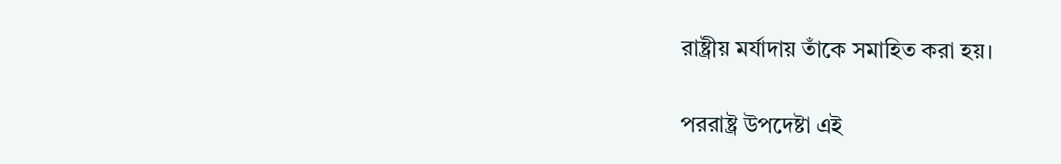রাষ্ট্রীয় মর্যাদায় তাঁকে সমাহিত করা হয়।

পররাষ্ট্র উপদেষ্টা এই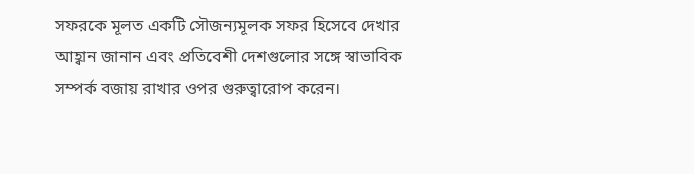সফরকে মূলত একটি সৌজন্যমূলক সফর হিসেবে দেখার আহ্বান জানান এবং প্রতিবেশী দেশগুলোর সঙ্গে স্বাভাবিক সম্পর্ক বজায় রাখার ওপর গুরুত্বারোপ করেন।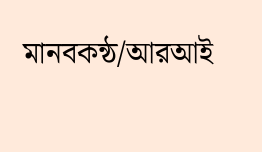মানবকন্ঠ/আরআই